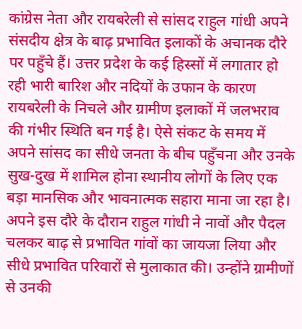कांग्रेस नेता और रायबरेली से सांसद राहुल गांधी अपने संसदीय क्षेत्र के बाढ़ प्रभावित इलाकों के अचानक दौरे पर पहुँचे हैं। उत्तर प्रदेश के कई हिस्सों में लगातार हो रही भारी बारिश और नदियों के उफान के कारण रायबरेली के निचले और ग्रामीण इलाकों में जलभराव की गंभीर स्थिति बन गई है। ऐसे संकट के समय में अपने सांसद का सीधे जनता के बीच पहुँचना और उनके सुख-दुख में शामिल होना स्थानीय लोगों के लिए एक बड़ा मानसिक और भावनात्मक सहारा माना जा रहा है।
अपने इस दौरे के दौरान राहुल गांधी ने नावों और पैदल चलकर बाढ़ से प्रभावित गांवों का जायजा लिया और सीधे प्रभावित परिवारों से मुलाकात की। उन्होंने ग्रामीणों से उनकी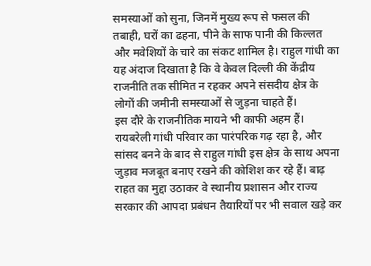समस्याओं को सुना, जिनमें मुख्य रूप से फसल की तबाही, घरों का ढहना, पीने के साफ पानी की किल्लत और मवेशियों के चारे का संकट शामिल है। राहुल गांधी का यह अंदाज दिखाता है कि वे केवल दिल्ली की केंद्रीय राजनीति तक सीमित न रहकर अपने संसदीय क्षेत्र के लोगों की जमीनी समस्याओं से जुड़ना चाहते हैं।
इस दौरे के राजनीतिक मायने भी काफी अहम हैं। रायबरेली गांधी परिवार का पारंपरिक गढ़ रहा है, और सांसद बनने के बाद से राहुल गांधी इस क्षेत्र के साथ अपना जुड़ाव मजबूत बनाए रखने की कोशिश कर रहे हैं। बाढ़ राहत का मुद्दा उठाकर वे स्थानीय प्रशासन और राज्य सरकार की आपदा प्रबंधन तैयारियों पर भी सवाल खड़े कर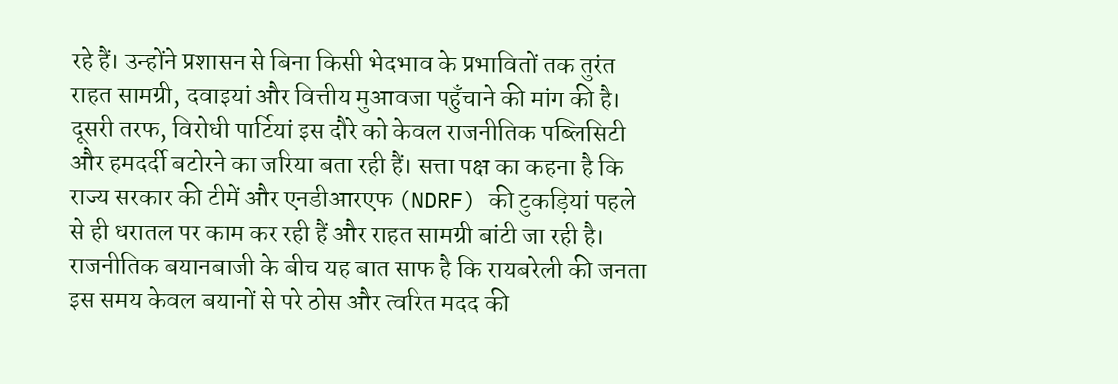रहे हैं। उन्होंने प्रशासन से बिना किसी भेदभाव के प्रभावितों तक तुरंत राहत सामग्री, दवाइयां और वित्तीय मुआवजा पहुँचाने की मांग की है।
दूसरी तरफ, विरोधी पार्टियां इस दौरे को केवल राजनीतिक पब्लिसिटी और हमदर्दी बटोरने का जरिया बता रही हैं। सत्ता पक्ष का कहना है कि राज्य सरकार की टीमें और एनडीआरएफ (NDRF) की टुकड़ियां पहले से ही धरातल पर काम कर रही हैं और राहत सामग्री बांटी जा रही है। राजनीतिक बयानबाजी के बीच यह बात साफ है कि रायबरेली की जनता इस समय केवल बयानों से परे ठोस और त्वरित मदद की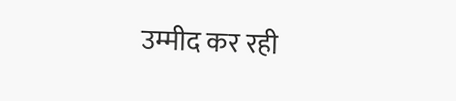उम्मीद कर रही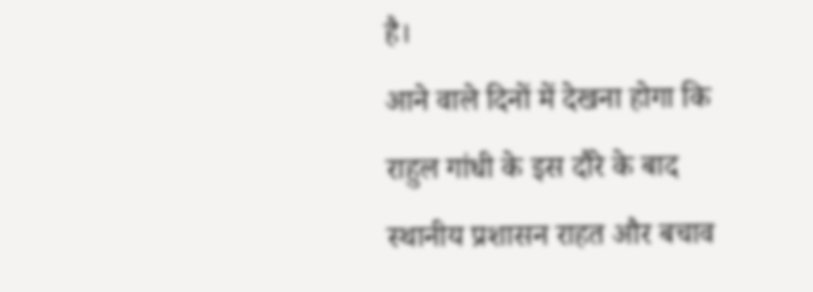है।
आने वाले दिनों में देखना होगा कि राहुल गांधी के इस दौरे के बाद स्थानीय प्रशासन राहत और बचाव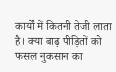कार्यों में कितनी तेजी लाता है। क्या बाढ़ पीड़ितों को फसल नुकसान का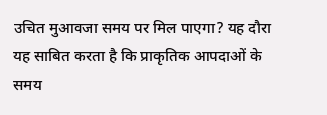उचित मुआवजा समय पर मिल पाएगा? यह दौरा यह साबित करता है कि प्राकृतिक आपदाओं के समय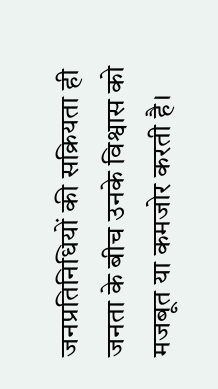जनप्रतिनिधियों की सक्रियता ही जनता के बीच उनके विश्वास को मजबूत या कमजोर करती है।